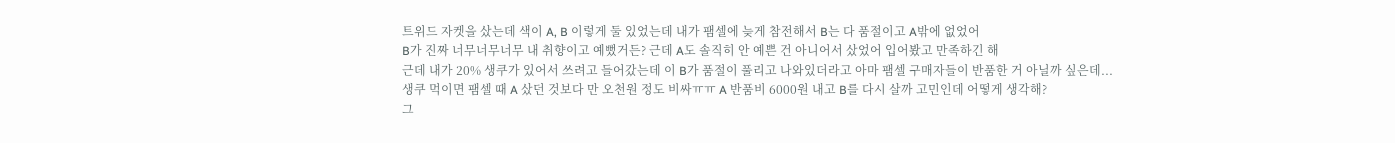트위드 자켓을 샀는데 색이 A, B 이렇게 둘 있었는데 내가 팸셀에 늦게 참전해서 B는 다 품절이고 A밖에 없었어
B가 진짜 너무너무너무 내 취향이고 예뻤거든? 근데 A도 솔직히 안 예쁜 건 아니어서 샀었어 입어봤고 만족하긴 해
근데 내가 20% 생쿠가 있어서 쓰려고 들어갔는데 이 B가 품절이 풀리고 나와있더라고 아마 팸셀 구매자들이 반품한 거 아닐까 싶은데...
생쿠 먹이면 팸셀 때 A 샀던 것보다 만 오천원 정도 비싸ㅠㅠ A 반품비 6000원 내고 B를 다시 살까 고민인데 어떻게 생각해?
그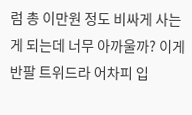럼 총 이만원 정도 비싸게 사는 게 되는데 너무 아까울까? 이게 반팔 트위드라 어차피 입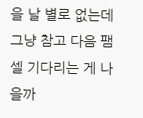을 날 별로 없는데 그냥 참고 다음 팸셀 기다리는 게 나을까